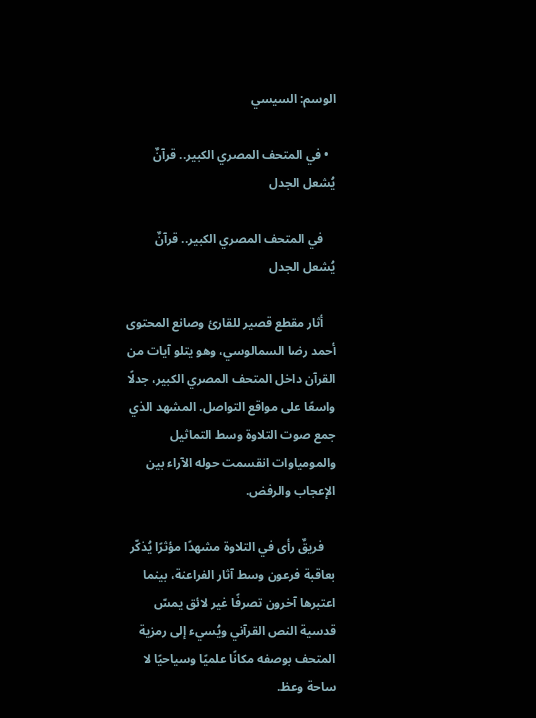الوسم: السيسي

  • في المتحف المصري الكبير.. قرآنٌ يُشعل الجدل

    في المتحف المصري الكبير.. قرآنٌ يُشعل الجدل

    أثار مقطع قصير للقارئ وصانع المحتوى أحمد رضا السمالوسي، وهو يتلو آيات من القرآن داخل المتحف المصري الكبير، جدلًا واسعًا على مواقع التواصل. المشهد الذي جمع صوت التلاوة وسط التماثيل والمومياوات انقسمت حوله الآراء بين الإعجاب والرفض.

    فريقٌ رأى في التلاوة مشهدًا مؤثرًا يُذكّر بعاقبة فرعون وسط آثار الفراعنة، بينما اعتبرها آخرون تصرفًا غير لائق يمسّ قدسية النص القرآني ويُسيء إلى رمزية المتحف بوصفه مكانًا علميًا وسياحيًا لا ساحة وعظ.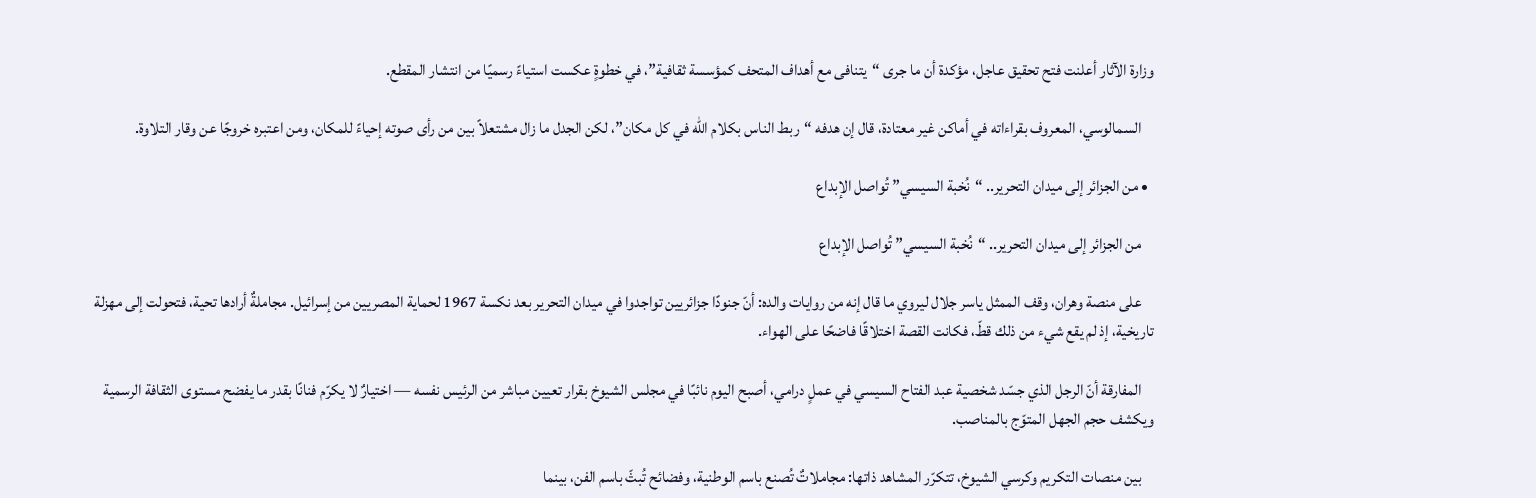وزارة الآثار أعلنت فتح تحقيق عاجل، مؤكدة أن ما جرى “يتنافى مع أهداف المتحف كمؤسسة ثقافية”، في خطوةٍ عكست استياءً رسميًا من انتشار المقطع.

    السمالوسي، المعروف بقراءاته في أماكن غير معتادة، قال إن هدفه “ربط الناس بكلام الله في كل مكان”، لكن الجدل ما زال مشتعلاً بين من رأى صوته إحياءً للمكان، ومن اعتبره خروجًا عن وقار التلاوة.

  • من الجزائر إلى ميدان التحرير.. “نُخبة السيسي” تُواصل الإبداع

    من الجزائر إلى ميدان التحرير.. “نُخبة السيسي” تُواصل الإبداع

    على منصة وهران، وقف الممثل ياسر جلال ليروي ما قال إنه من روايات والده: أنّ جنودًا جزائريين تواجدوا في ميدان التحرير بعد نكسة 1967 لحماية المصريين من إسرائيل. مجاملةٌ أرادها تحية، فتحولت إلى مهزلة تاريخية، إذ لم يقع شيء من ذلك قطّ، فكانت القصة اختلاقًا فاضحًا على الهواء.

    المفارقة أنّ الرجل الذي جسّد شخصية عبد الفتاح السيسي في عملٍ درامي، أصبح اليوم نائبًا في مجلس الشيوخ بقرار تعيين مباشر من الرئيس نفسه — اختيارٌ لا يكرّم فنانًا بقدر ما يفضح مستوى الثقافة الرسمية ويكشف حجم الجهل المتوّج بالمناصب.

    بين منصات التكريم وكرسي الشيوخ، تتكرّر المشاهد ذاتها: مجاملاتٌ تُصنع باسم الوطنية، وفضائح تُبثّ باسم الفن، بينما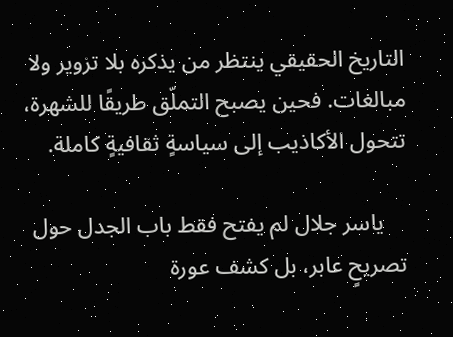التاريخ الحقيقي ينتظر من يذكره بلا تزوير ولا مبالغات. فحين يصبح التملّق طريقًا للشهرة، تتحول الأكاذيب إلى سياسةٍ ثقافيةٍ كاملة.

    ياسر جلال لم يفتح فقط باب الجدل حول تصريحٍ عابر، بل كشف عورة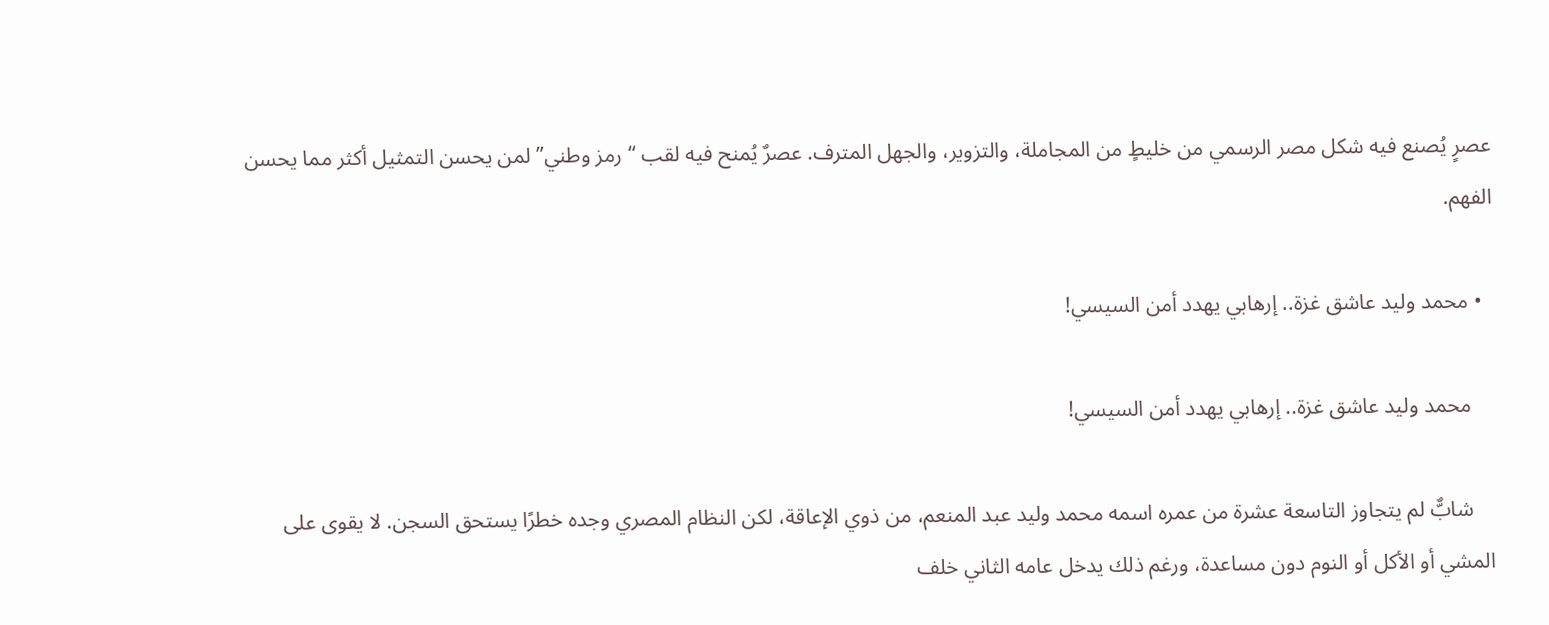عصرٍ يُصنع فيه شكل مصر الرسمي من خليطٍ من المجاملة، والتزوير، والجهل المترف. عصرٌ يُمنح فيه لقب “رمز وطني” لمن يحسن التمثيل أكثر مما يحسن الفهم.

  • محمد وليد عاشق غزة.. إرهابي يهدد أمن السيسي!

    محمد وليد عاشق غزة.. إرهابي يهدد أمن السيسي!

    شابٌّ لم يتجاوز التاسعة عشرة من عمره اسمه محمد وليد عبد المنعم، من ذوي الإعاقة، لكن النظام المصري وجده خطرًا يستحق السجن. لا يقوى على المشي أو الأكل أو النوم دون مساعدة، ورغم ذلك يدخل عامه الثاني خلف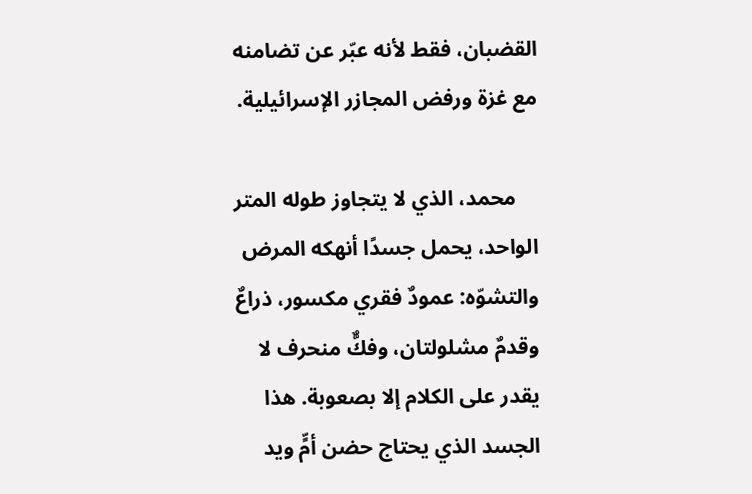القضبان، فقط لأنه عبّر عن تضامنه مع غزة ورفض المجازر الإسرائيلية.

    محمد، الذي لا يتجاوز طوله المتر الواحد، يحمل جسدًا أنهكه المرض والتشوّه: عمودٌ فقري مكسور، ذراعٌ وقدمٌ مشلولتان، وفكٌّ منحرف لا يقدر على الكلام إلا بصعوبة. هذا الجسد الذي يحتاج حضن أمٍّ ويد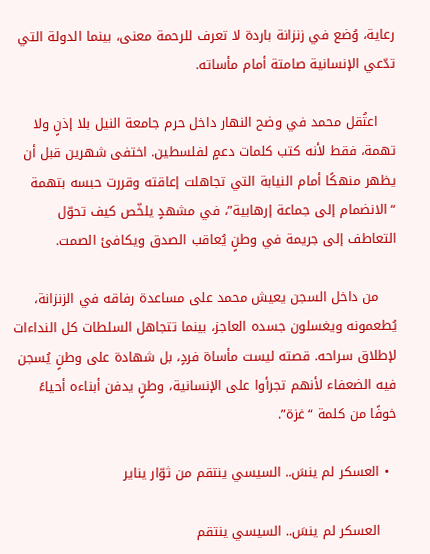رعاية، وُضع في زنزانة باردة لا تعرف للرحمة معنى، بينما الدولة التي تدّعي الإنسانية صامتة أمام مأساته.

    اعتُقل محمد في وضح النهار داخل حرم جامعة النيل بلا إذنٍ ولا تهمة، فقط لأنه كتب كلمات دعمٍ لفلسطين. اختفى شهرين قبل أن يظهر منهكًا أمام النيابة التي تجاهلت إعاقته وقررت حبسه بتهمة “الانضمام إلى جماعة إرهابية”، في مشهدٍ يلخّص كيف تحوّل التعاطف إلى جريمة في وطنٍ يُعاقب الصدق ويكافئ الصمت.

    من داخل السجن يعيش محمد على مساعدة رفاقه في الزنزانة، يُطعمونه ويغسلون جسده العاجز، بينما تتجاهل السلطات كل النداءات لإطلاق سراحه. قصته ليست مأساة فردٍ، بل شهادة على وطنٍ يُسجن فيه الضعفاء لأنهم تجرأوا على الإنسانية، وطنٍ يدفن أبناءه أحياءً خوفًا من كلمة “غزة”.

  • العسكر لم ينسَ.. السيسي ينتقم من ثوّار يناير

    العسكر لم ينسَ.. السيسي ينتقم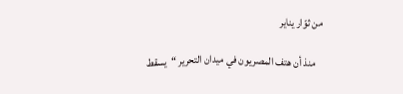من ثوّار يناير

    منذ أن هتف المصريون في ميدان التحرير “يسقط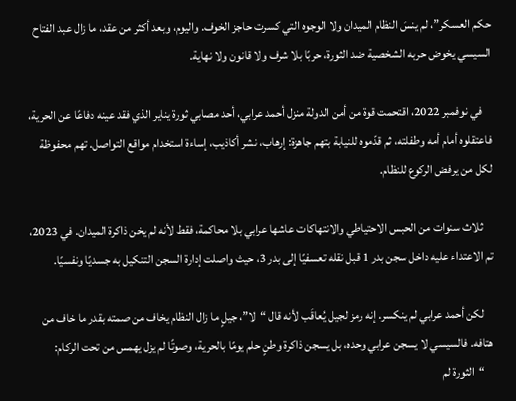حكم العسكر”، لم ينسَ النظام الميدان ولا الوجوه التي كسرت حاجز الخوف. واليوم، وبعد أكثر من عقد، ما زال عبد الفتاح السيسي يخوض حربه الشخصية ضد الثورة، حربًا بلا شرف ولا قانون ولا نهاية.

    في نوفمبر 2022، اقتحمت قوة من أمن الدولة منزل أحمد عرابي، أحد مصابي ثورة يناير الذي فقد عينه دفاعًا عن الحرية، فاعتقلوه أمام أمه وطفلته، ثم قدّموه للنيابة بتهم جاهزة: إرهاب، نشر أكاذيب، إساءة استخدام مواقع التواصل. تهم محفوظة لكل من يرفض الركوع للنظام.

    ثلاث سنوات من الحبس الاحتياطي والانتهاكات عاشها عرابي بلا محاكمة، فقط لأنه لم يخن ذاكرة الميدان. في 2023، تم الاعتداء عليه داخل سجن بدر 1 قبل نقله تعسفيًا إلى بدر 3، حيث واصلت إدارة السجن التنكيل به جسديًا ونفسيًا.

    لكن أحمد عرابي لم ينكسر. إنه رمز لجيل يُعاقَب لأنه قال “لا”، جيلٍ ما زال النظام يخاف من صمته بقدر ما خاف من هتافه. فالسيسي لا يسجن عرابي وحده، بل يسجن ذاكرة وطنٍ حلم يومًا بالحرية، وصوتًا لم يزل يهمس من تحت الركام:
    “الثورة لم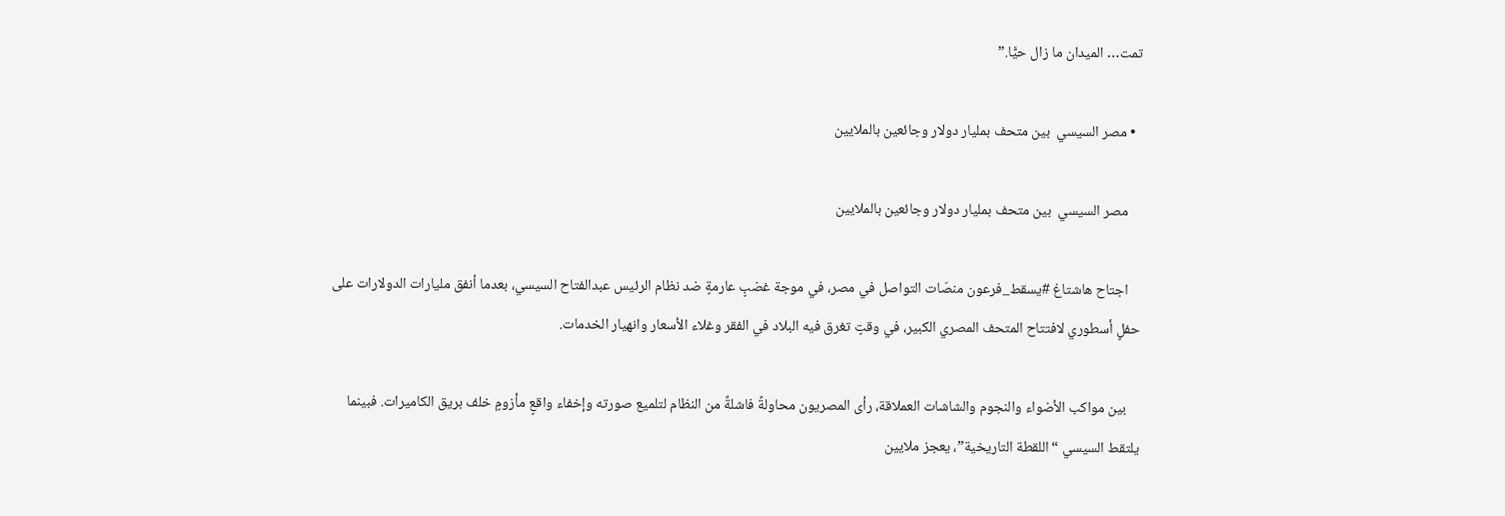تمت… الميدان ما زال حيًّا.”

  • مصر السيسي  بين متحف بمليار دولار وجائعين بالملايين

    مصر السيسي  بين متحف بمليار دولار وجائعين بالملايين

    اجتاح هاشتاغ #يسقط_فرعون منصّات التواصل في مصر، في موجة غضبٍ عارمةٍ ضد نظام الرئيس عبدالفتاح السيسي، بعدما أنفق مليارات الدولارات على حفلٍ أسطوري لافتتاح المتحف المصري الكبير، في وقتٍ تغرق فيه البلاد في الفقر وغلاء الأسعار وانهيار الخدمات.

    بين مواكب الأضواء والنجوم والشاشات العملاقة، رأى المصريون محاولةً فاشلةً من النظام لتلميع صورته وإخفاء واقعٍ مأزومٍ خلف بريق الكاميرات. فبينما يلتقط السيسي “اللقطة التاريخية”، يعجز ملايين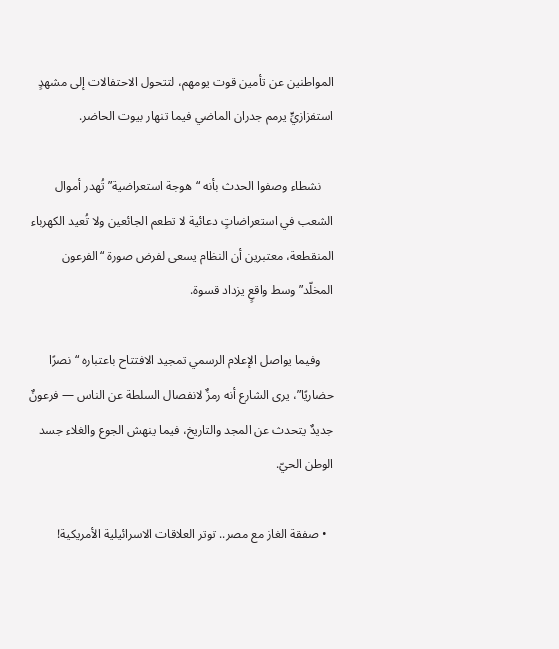المواطنين عن تأمين قوت يومهم، لتتحول الاحتفالات إلى مشهدٍ استفزازيٍّ يرمم جدران الماضي فيما تنهار بيوت الحاضر.

    نشطاء وصفوا الحدث بأنه “هوجة استعراضية” تُهدر أموال الشعب في استعراضاتٍ دعائية لا تطعم الجائعين ولا تُعيد الكهرباء المنقطعة، معتبرين أن النظام يسعى لفرض صورة “الفرعون المخلّد” وسط واقعٍ يزداد قسوة.

    وفيما يواصل الإعلام الرسمي تمجيد الافتتاح باعتباره “نصرًا حضاريًا”، يرى الشارع أنه رمزٌ لانفصال السلطة عن الناس — فرعونٌ جديدٌ يتحدث عن المجد والتاريخ، فيما ينهش الجوع والغلاء جسد الوطن الحيّ.

  • صفقة الغاز مع مصر.. توتر العلاقات الاسرائيلية الأمريكية!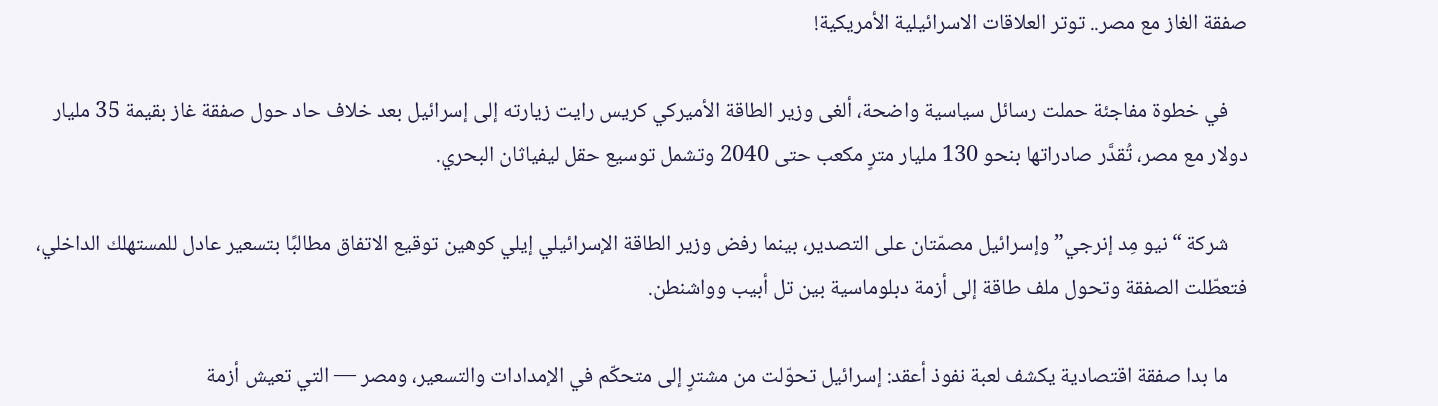صفقة الغاز مع مصر.. توتر العلاقات الاسرائيلية الأمريكية!

    في خطوة مفاجئة حملت رسائل سياسية واضحة، ألغى وزير الطاقة الأميركي كريس رايت زيارته إلى إسرائيل بعد خلاف حاد حول صفقة غاز بقيمة 35 مليار دولار مع مصر، تُقدَّر صادراتها بنحو 130 مليار مترٍ مكعب حتى 2040 وتشمل توسيع حقل ليفياثان البحري.

    شركة “نيو مِد إنرجي” وإسرائيل مصمّتان على التصدير، بينما رفض وزير الطاقة الإسرائيلي إيلي كوهين توقيع الاتفاق مطالبًا بتسعير عادل للمستهلك الداخلي، فتعطّلت الصفقة وتحول ملف طاقة إلى أزمة دبلوماسية بين تل أبيب وواشنطن.

    ما بدا صفقة اقتصادية يكشف لعبة نفوذ أعقد: إسرائيل تحوّلت من مشترٍ إلى متحكّم في الإمدادات والتسعير، ومصر — التي تعيش أزمة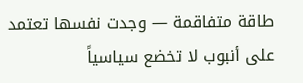طاقة متفاقمة — وجدت نفسها تعتمد على أنبوب لا تخضع سياسياً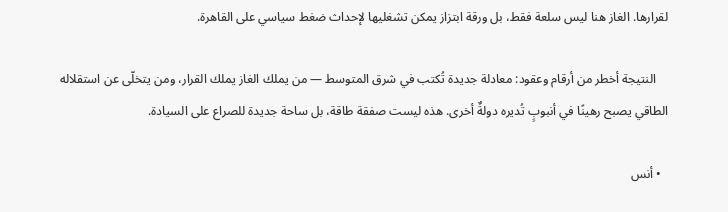لقرارها. الغاز هنا ليس سلعة فقط، بل ورقة ابتزاز يمكن تشغليها لإحداث ضغط سياسي على القاهرة.

    النتيجة أخطر من أرقام وعقود: معادلة جديدة تُكتب في شرق المتوسط — من يملك الغاز يملك القرار، ومن يتخلّى عن استقلاله الطاقي يصبح رهينًا في أنبوبٍ تُديره دولةٌ أخرى. هذه ليست صفقة طاقة، بل ساحة جديدة للصراع على السيادة.

  • أنس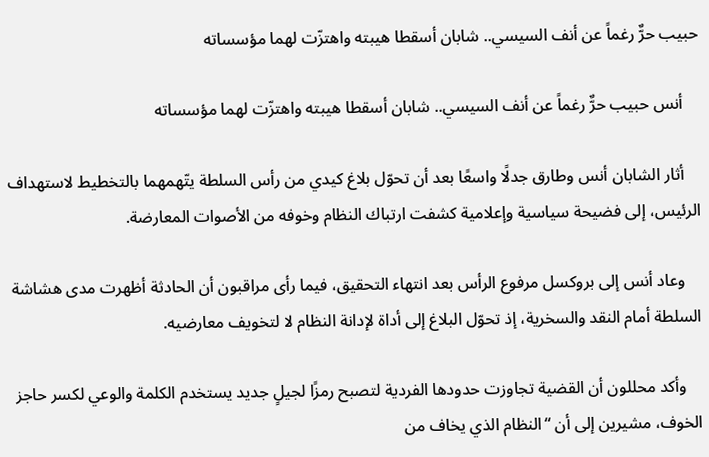حبيب حرٌّ رغماً عن أنف السيسي.. شابان أسقطا هيبته واهتزّت لهما مؤسساته

    أنس حبيب حرٌّ رغماً عن أنف السيسي.. شابان أسقطا هيبته واهتزّت لهما مؤسساته

    أثار الشابان أنس وطارق جدلًا واسعًا بعد أن تحوّل بلاغ كيدي من رأس السلطة يتّهمهما بالتخطيط لاستهداف الرئيس، إلى فضيحة سياسية وإعلامية كشفت ارتباك النظام وخوفه من الأصوات المعارضة.

    وعاد أنس إلى بروكسل مرفوع الرأس بعد انتهاء التحقيق، فيما رأى مراقبون أن الحادثة أظهرت مدى هشاشة السلطة أمام النقد والسخرية، إذ تحوّل البلاغ إلى أداة لإدانة النظام لا لتخويف معارضيه.

    وأكد محللون أن القضية تجاوزت حدودها الفردية لتصبح رمزًا لجيلٍ جديد يستخدم الكلمة والوعي لكسر حاجز الخوف، مشيرين إلى أن “النظام الذي يخاف من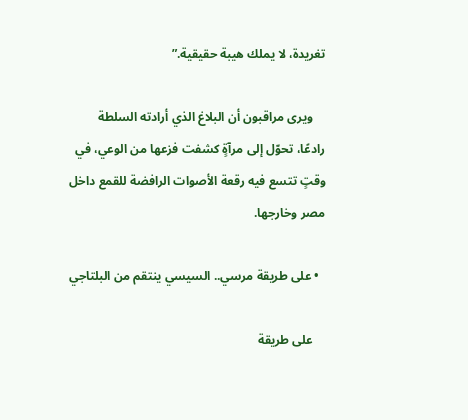تغريدة، لا يملك هيبة حقيقية.”

    ويرى مراقبون أن البلاغ الذي أرادته السلطة رادعًا، تحوّل إلى مرآةٍ كشفت فزعها من الوعي، في وقتٍ تتسع فيه رقعة الأصوات الرافضة للقمع داخل مصر وخارجها.

  • على طريقة مرسي.. السيسي ينتقم من البلتاجي

    على طريقة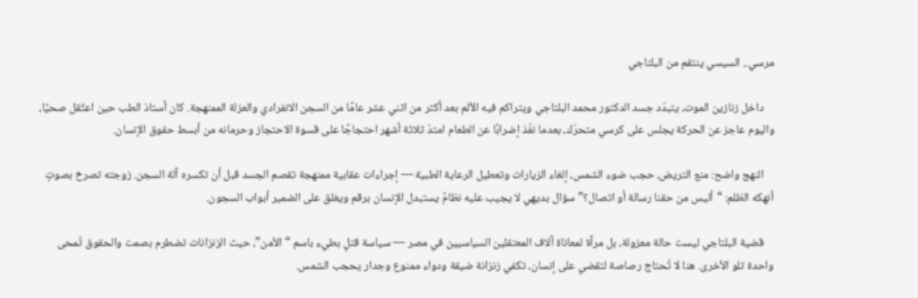مرسي.. السيسي ينتقم من البلتاجي

    داخل زنازين الموت، يتبدّد جسد الدكتور محمد البلتاجي ويتراكم فيه الألم بعد أكثر من اثني عشر عامًا من السجن الانفرادي والعزلة الممنهجة. كان أستاذ الطب حين اعتُقل صحيًا، واليوم عاجز عن الحركة يجلس على كرسي متحرّك، بعدما نفّذ إضرابًا عن الطعام امتدّ ثلاثة أشهر احتجاجًا على قسوة الاحتجاز وحرمانه من أبسط حقوق الإنسان.

    النهج واضح: منع التريض، حجب ضوء الشمس، إلغاء الزيارات وتعطيل الرعاية الطبية — إجراءات عقابية ممنهجة تقصم الجسد قبل أن تكسره آلة السجن. زوجته تصرخ بصوتٍ أنهكه الظلم: “أليس من حقنا رسالة أو اتصال؟” سؤال بديهي لا يجيب عليه نظامٌ يستبدل الإنسان برقم ويغلق على الضمير أبواب السجون.

    قضية البلتاجي ليست حالة معزولة، بل مرآة لمعاناة آلاف المعتقلين السياسيين في مصر — سياسة قتلٍ بطيء باسم “الأمن”، حيث الزنزانات تضطرم بصمت والحقوق تُمحى واحدة تلو الأخرى. هنا لا تُحتاج رصاصة لتقضي على إنسان، تكفي زنزانة ضيقة ودواء ممنوع وجدار يحجب الشمس.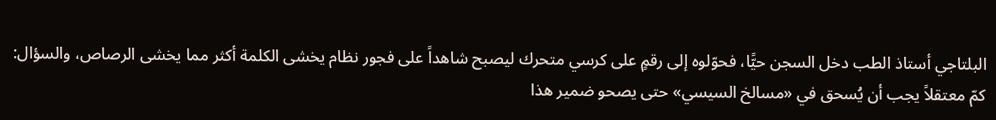البلتاجي أستاذ الطب دخل السجن حيًّا، فحوّلوه إلى رقمٍ على كرسي متحرك ليصبح شاهداً على فجور نظام يخشى الكلمة أكثر مما يخشى الرصاص، والسؤال: كمّ معتقلاً يجب أن يُسحق في «مسالخ السيسي» حتى يصحو ضمير هذا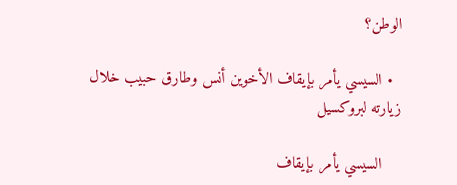الوطن؟

  • السيسي يأمر بإيقاف الأخوين أنس وطارق حبيب خلال زيارته لبروكسيل

    السيسي يأمر بإيقاف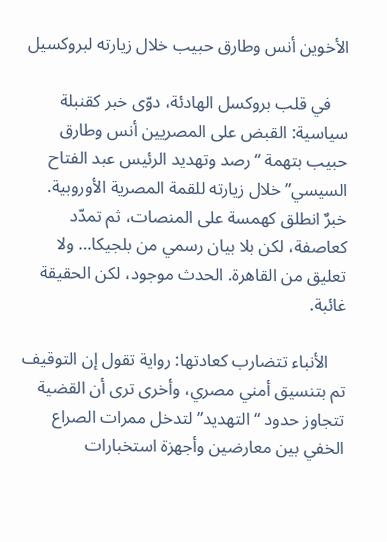الأخوين أنس وطارق حبيب خلال زيارته لبروكسيل

    في قلب بروكسل الهادئة، دوّى خبر كقنبلة سياسية: القبض على المصريين أنس وطارق حبيب بتهمة “رصد وتهديد الرئيس عبد الفتاح السيسي” خلال زيارته للقمة المصرية الأوروبية. خبرٌ انطلق كهمسة على المنصات، ثم تمدّد كعاصفة، لكن بلا بيان رسمي من بلجيكا… ولا تعليق من القاهرة. الحدث موجود، لكن الحقيقة غائبة.

    الأنباء تتضارب كعادتها: رواية تقول إن التوقيف تم بتنسيق أمني مصري، وأخرى ترى أن القضية تتجاوز حدود “التهديد” لتدخل ممرات الصراع الخفي بين معارضين وأجهزة استخبارات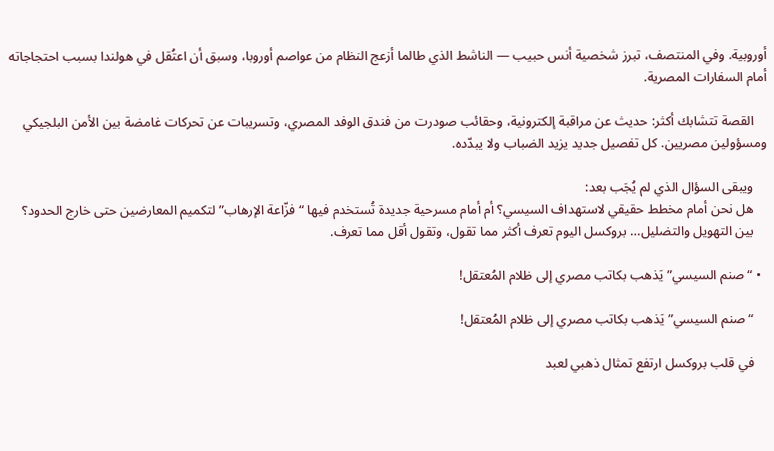أوروبية. وفي المنتصف، تبرز شخصية أنس حبيب — الناشط الذي طالما أزعج النظام من عواصم أوروبا، وسبق أن اعتُقل في هولندا بسبب احتجاجاته أمام السفارات المصرية.

    القصة تتشابك أكثر: حديث عن مراقبة إلكترونية، وحقائب صودرت من فندق الوفد المصري، وتسريبات عن تحركات غامضة بين الأمن البلجيكي ومسؤولين مصريين. كل تفصيل جديد يزيد الضباب ولا يبدّده.

    ويبقى السؤال الذي لم يُجَب بعد:
    هل نحن أمام مخطط حقيقي لاستهداف السيسي؟ أم أمام مسرحية جديدة تُستخدم فيها “فزّاعة الإرهاب” لتكميم المعارضين حتى خارج الحدود؟
    بين التهويل والتضليل… بروكسل اليوم تعرف أكثر مما تقول، وتقول أقل مما تعرف.

  • “صنم السيسي” يَذهب بكاتب مصري إلى ظلام المُعتقل!

    “صنم السيسي” يَذهب بكاتب مصري إلى ظلام المُعتقل!

    في قلب بروكسل ارتفع تمثال ذهبي لعبد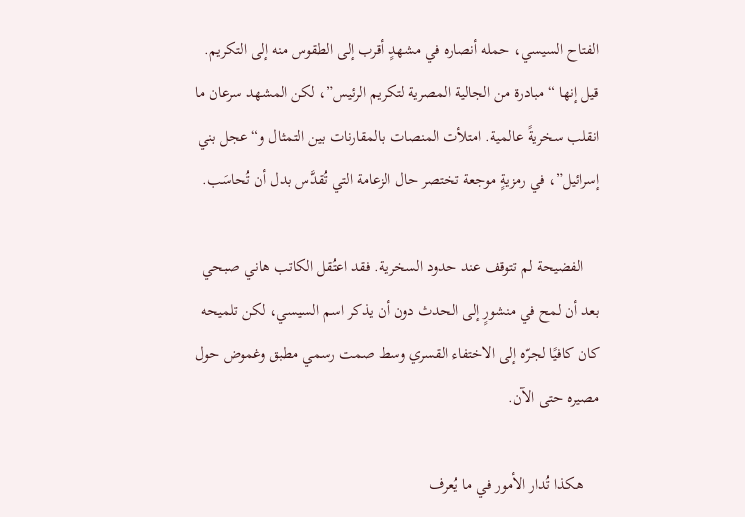الفتاح السيسي، حمله أنصاره في مشهدٍ أقرب إلى الطقوس منه إلى التكريم. قيل إنها “مبادرة من الجالية المصرية لتكريم الرئيس”، لكن المشهد سرعان ما انقلب سخريةً عالمية. امتلأت المنصات بالمقارنات بين التمثال و“عجل بني إسرائيل”، في رمزيةٍ موجعة تختصر حال الزعامة التي تُقدَّس بدل أن تُحاسَب.

    الفضيحة لم تتوقف عند حدود السخرية. فقد اعتُقل الكاتب هاني صبحي بعد أن لمح في منشورٍ إلى الحدث دون أن يذكر اسم السيسي، لكن تلميحه كان كافيًا لجرّه إلى الاختفاء القسري وسط صمت رسمي مطبق وغموض حول مصيره حتى الآن.

    هكذا تُدار الأمور في ما يُعرف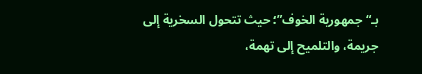بـ“جمهورية الخوف”؛ حيث تتحول السخرية إلى جريمة، والتلميح إلى تهمة،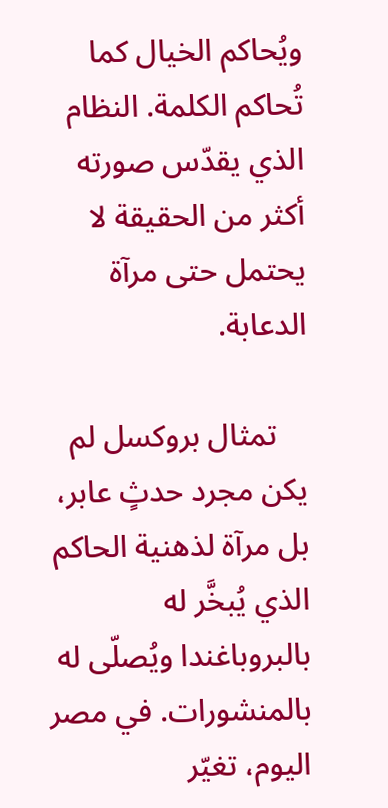ويُحاكم الخيال كما تُحاكم الكلمة. النظام الذي يقدّس صورته أكثر من الحقيقة لا يحتمل حتى مرآة الدعابة.

    تمثال بروكسل لم يكن مجرد حدثٍ عابر، بل مرآة لذهنية الحاكم الذي يُبخَّر له بالبروباغندا ويُصلّى له بالمنشورات. في مصر اليوم، تغيّر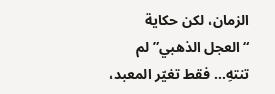الزمان، لكن حكاية “العجل الذهبي” لم تنتهِ… فقط تغيّر المعبد،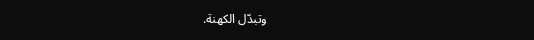وتبدّل الكهنة.